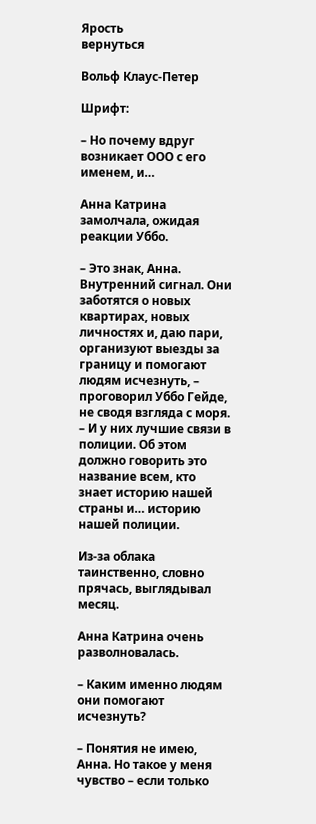Ярость
вернуться

Вольф Клаус-Петер

Шрифт:

– Но почему вдруг возникает ООО с его именем, и…

Анна Катрина замолчала, ожидая реакции Уббо.

– Это знак, Анна. Внутренний сигнал. Они заботятся о новых квартирах, новых личностях и, даю пари, организуют выезды за границу и помогают людям исчезнуть, – проговорил Уббо Гейде, не сводя взгляда с моря. – И у них лучшие связи в полиции. Об этом должно говорить это название всем, кто знает историю нашей страны и… историю нашей полиции.

Из-за облака таинственно, словно прячась, выглядывал месяц.

Анна Катрина очень разволновалась.

– Каким именно людям они помогают исчезнуть?

– Понятия не имею, Анна. Но такое у меня чувство – если только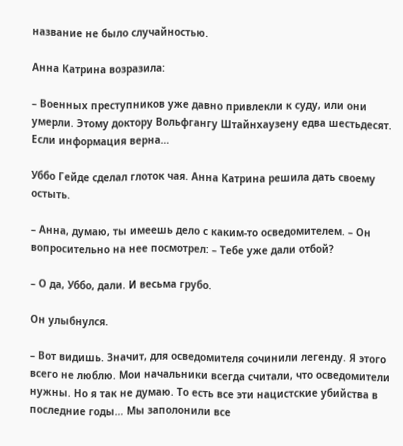название не было случайностью.

Анна Катрина возразила:

– Военных преступников уже давно привлекли к суду, или они умерли. Этому доктору Вольфгангу Штайнхаузену едва шестьдесят. Если информация верна…

Уббо Гейде сделал глоток чая. Анна Катрина решила дать своему остыть.

– Анна, думаю, ты имеешь дело с каким-то осведомителем. – Он вопросительно на нее посмотрел: – Тебе уже дали отбой?

– О да, Уббо, дали. И весьма грубо.

Он улыбнулся.

– Вот видишь. Значит, для осведомителя сочинили легенду. Я этого всего не люблю. Мои начальники всегда считали, что осведомители нужны. Но я так не думаю. То есть все эти нацистские убийства в последние годы… Мы заполонили все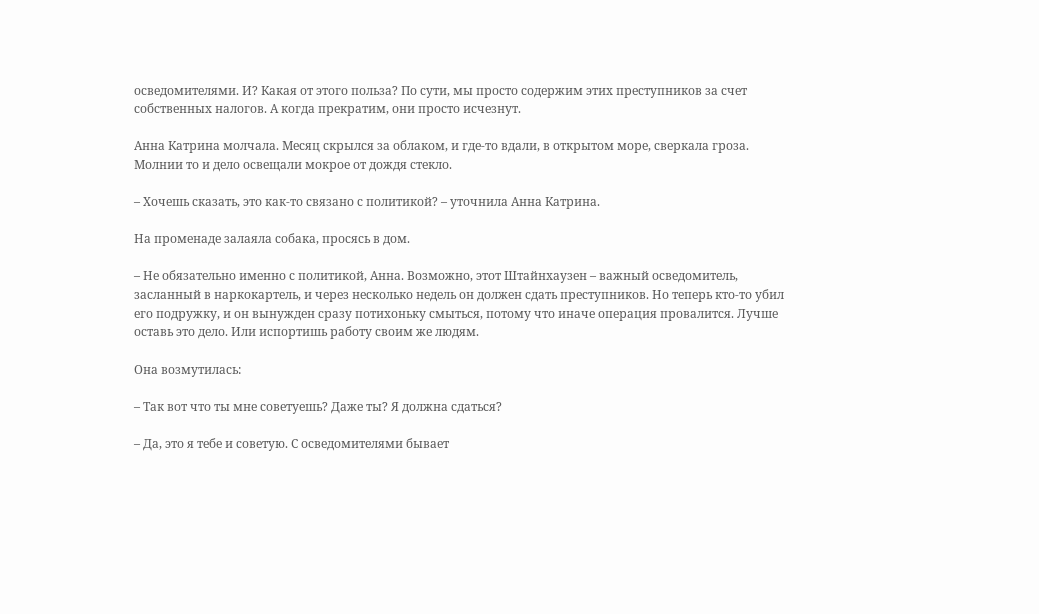осведомителями. И? Какая от этого польза? По сути, мы просто содержим этих преступников за счет собственных налогов. А когда прекратим, они просто исчезнут.

Анна Катрина молчала. Месяц скрылся за облаком, и где-то вдали, в открытом море, сверкала гроза. Молнии то и дело освещали мокрое от дождя стекло.

– Хочешь сказать, это как-то связано с политикой? – уточнила Анна Катрина.

На променаде залаяла собака, просясь в дом.

– Не обязательно именно с политикой, Анна. Возможно, этот Штайнхаузен – важный осведомитель, засланный в наркокартель, и через несколько недель он должен сдать преступников. Но теперь кто-то убил его подружку, и он вынужден сразу потихоньку смыться, потому что иначе операция провалится. Лучше оставь это дело. Или испортишь работу своим же людям.

Она возмутилась:

– Так вот что ты мне советуешь? Даже ты? Я должна сдаться?

– Да, это я тебе и советую. С осведомителями бывает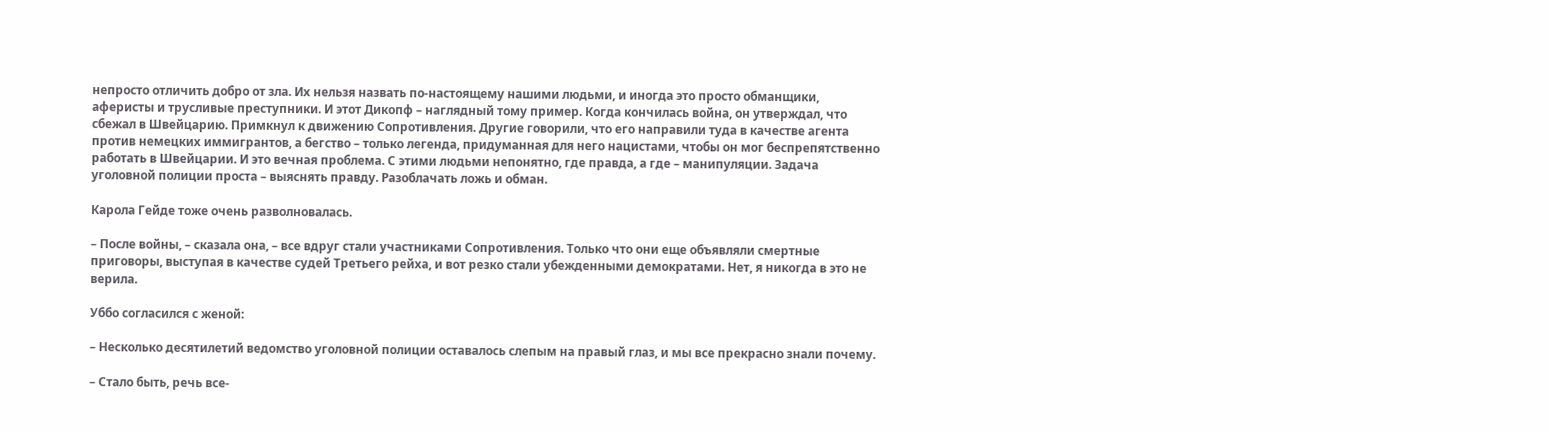непросто отличить добро от зла. Их нельзя назвать по-настоящему нашими людьми, и иногда это просто обманщики, аферисты и трусливые преступники. И этот Дикопф – наглядный тому пример. Когда кончилась война, он утверждал, что сбежал в Швейцарию. Примкнул к движению Сопротивления. Другие говорили, что его направили туда в качестве агента против немецких иммигрантов, а бегство – только легенда, придуманная для него нацистами, чтобы он мог беспрепятственно работать в Швейцарии. И это вечная проблема. С этими людьми непонятно, где правда, а где – манипуляции. Задача уголовной полиции проста – выяснять правду. Разоблачать ложь и обман.

Карола Гейде тоже очень разволновалась.

– После войны, – сказала она, – все вдруг стали участниками Сопротивления. Только что они еще объявляли смертные приговоры, выступая в качестве судей Третьего рейха, и вот резко стали убежденными демократами. Нет, я никогда в это не верила.

Уббо согласился с женой:

– Несколько десятилетий ведомство уголовной полиции оставалось слепым на правый глаз, и мы все прекрасно знали почему.

– Стало быть, речь все-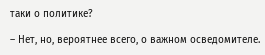таки о политике?

– Нет, но, вероятнее всего, о важном осведомителе.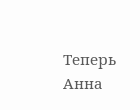Теперь Анна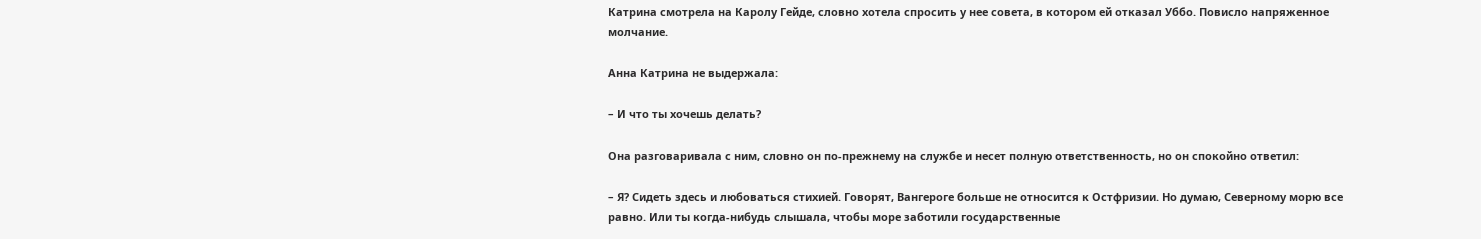Катрина смотрела на Каролу Гейде, словно хотела спросить у нее совета, в котором ей отказал Уббо. Повисло напряженное молчание.

Анна Катрина не выдержала:

– И что ты хочешь делать?

Она разговаривала с ним, словно он по-прежнему на службе и несет полную ответственность, но он спокойно ответил:

– Я? Сидеть здесь и любоваться стихией. Говорят, Вангероге больше не относится к Остфризии. Но думаю, Северному морю все равно. Или ты когда-нибудь слышала, чтобы море заботили государственные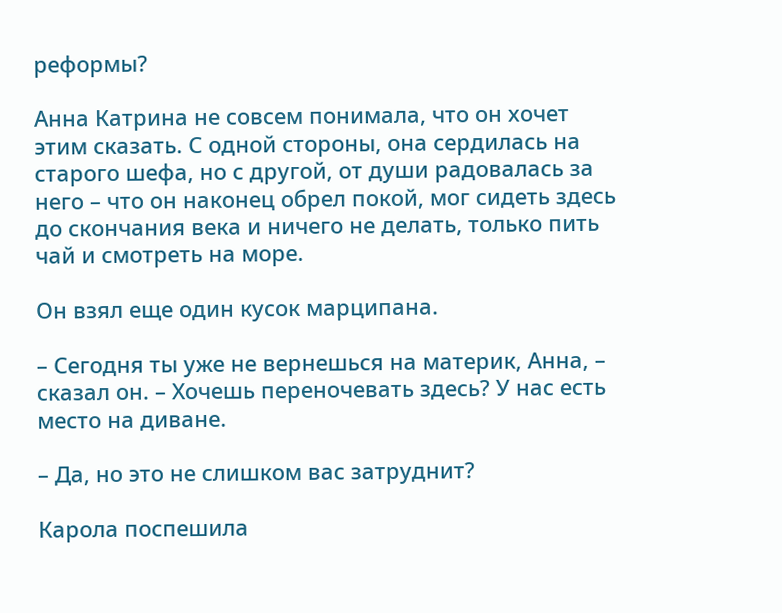реформы?

Анна Катрина не совсем понимала, что он хочет этим сказать. С одной стороны, она сердилась на старого шефа, но с другой, от души радовалась за него – что он наконец обрел покой, мог сидеть здесь до скончания века и ничего не делать, только пить чай и смотреть на море.

Он взял еще один кусок марципана.

– Сегодня ты уже не вернешься на материк, Анна, – сказал он. – Хочешь переночевать здесь? У нас есть место на диване.

– Да, но это не слишком вас затруднит?

Карола поспешила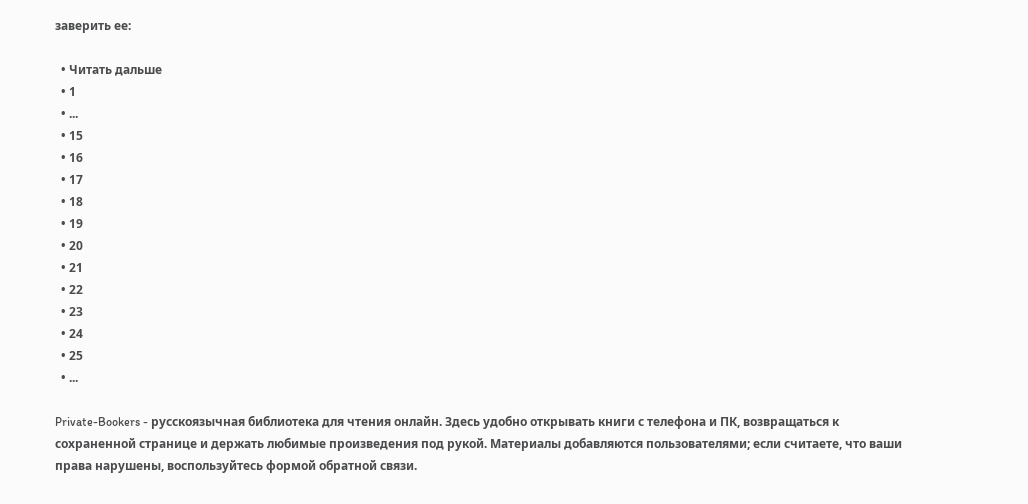заверить ее:

  • Читать дальше
  • 1
  • ...
  • 15
  • 16
  • 17
  • 18
  • 19
  • 20
  • 21
  • 22
  • 23
  • 24
  • 25
  • ...

Private-Bookers - русскоязычная библиотека для чтения онлайн. Здесь удобно открывать книги с телефона и ПК, возвращаться к сохраненной странице и держать любимые произведения под рукой. Материалы добавляются пользователями; если считаете, что ваши права нарушены, воспользуйтесь формой обратной связи.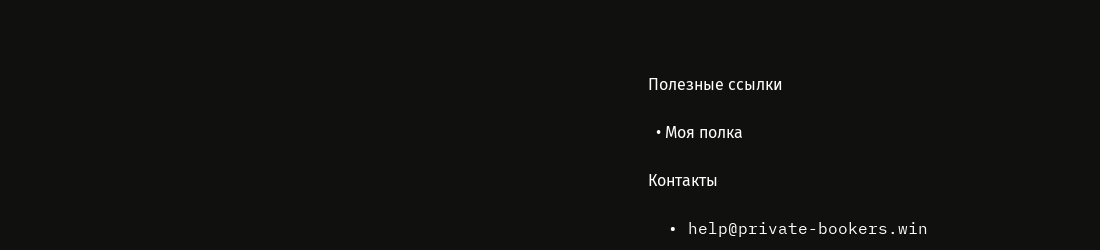Полезные ссылки

  • Моя полка

Контакты

  • help@private-bookers.win